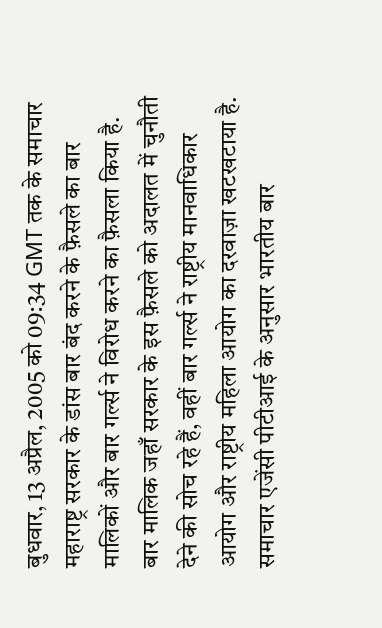बुधवार, 13 अप्रैल, 2005 को 09:34 GMT तक के समाचार
महाराष्ट्र सरकार के डांस बार बंद करने के फ़ैसले का बार मालिकों और बार गर्ल्स ने विरोध करने का फ़ैसला किया है.
बार मालिक जहाँ सरकार के इस फ़ैसले को अदालत में चुनौती देने की सोच रहे हैं, वहीं बार गर्ल्स ने राष्ट्रीय मानवाधिकार आयोग और राष्ट्रीय महिला आयोग का दरवाज़ा खटखटाया है.
समाचार एजेंसी पीटीआई के अनुसार भारतीय बार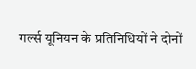गर्ल्स यूनियन के प्रतिनिधियों ने दोनों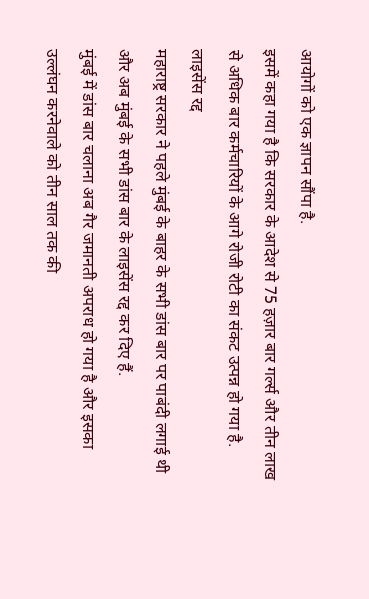आयोगों को एक ज्ञापन सौंपा है.
इसमें कहा गया है कि सरकार के आदेश से 75 हज़ार बार गर्ल्स और तीन लाख से अधिक बार कर्मचारियों के आगे रोजी रोटी का संकट उत्पन्न हो गया है.
लाइसेंस रद्द
महाराष्ट्र सरकार ने पहले मुंबई के बाहर के सभी डांस बार पर पाबंदी लगाई थी और अब मुंबई के सभी डांस बार के लाइसेंस रद्द कर दिए हैं.
मुंबई में डांस बार चलाना अब गैर जमानती अपराध हो गया है और इसका उल्लंघन करनेवाले को तीन साल तक की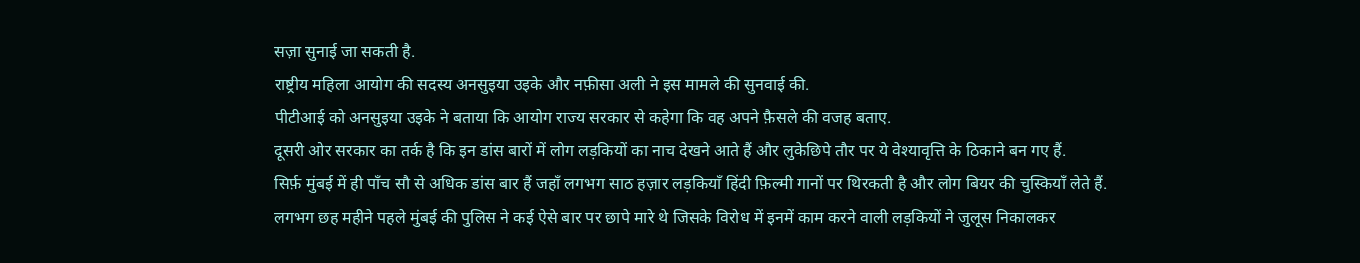सज़ा सुनाई जा सकती है.
राष्ट्रीय महिला आयोग की सदस्य अनसुइया उइके और नफ़ीसा अली ने इस मामले की सुनवाई की.
पीटीआई को अनसुइया उइके ने बताया कि आयोग राज्य सरकार से कहेगा कि वह अपने फ़ैसले की वजह बताए.
दूसरी ओर सरकार का तर्क है कि इन डांस बारों में लोग लड़कियों का नाच देखने आते हैं और लुकेछिपे तौर पर ये वेश्यावृत्ति के ठिकाने बन गए हैं.
सिर्फ़ मुंबई में ही पाँच सौ से अधिक डांस बार हैं जहाँ लगभग साठ हज़ार लड़कियाँ हिंदी फ़िल्मी गानों पर थिरकती है और लोग बियर की चुस्कियाँ लेते हैं.
लगभग छह महीने पहले मुंबई की पुलिस ने कई ऐसे बार पर छापे मारे थे जिसके विरोध में इनमें काम करने वाली लड़कियों ने जुलूस निकालकर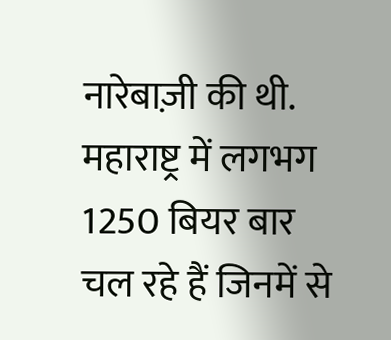नारेबाज़ी की थी.
महाराष्ट्र में लगभग 1250 बियर बार चल रहे हैं जिनमें से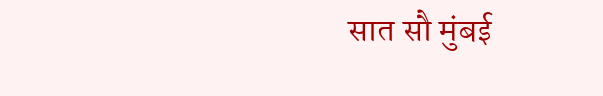सात सौ मुंबई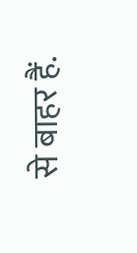से बाहर हैं.